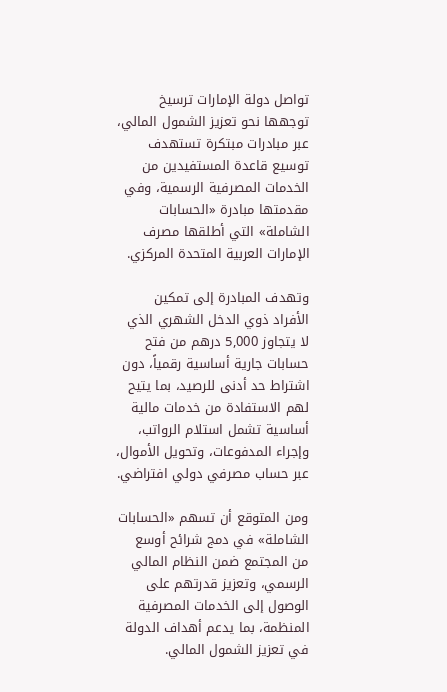تواصل دولة الإمارات ترسيخ توجهها نحو تعزيز الشمول المالي، عبر مبادرات مبتكرة تستهدف توسيع قاعدة المستفيدين من الخدمات المصرفية الرسمية، وفي مقدمتها مبادرة «الحسابات الشاملة» التي أطلقها مصرف الإمارات العربية المتحدة المركزي.

وتهدف المبادرة إلى تمكين الأفراد ذوي الدخل الشهري الذي لا يتجاوز 5,000 درهم من فتح حسابات جارية أساسية رقمياً، دون اشتراط حد أدنى للرصيد، بما يتيح لهم الاستفادة من خدمات مالية أساسية تشمل استلام الرواتب، وإجراء المدفوعات، وتحويل الأموال، عبر حساب مصرفي دولي افتراضي.

ومن المتوقع أن تسهم «الحسابات الشاملة» في دمج شرائح أوسع من المجتمع ضمن النظام المالي الرسمي، وتعزيز قدرتهم على الوصول إلى الخدمات المصرفية المنظمة، بما يدعم أهداف الدولة في تعزيز الشمول المالي.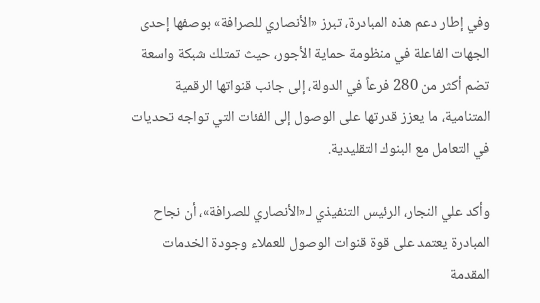وفي إطار دعم هذه المبادرة، تبرز «الأنصاري للصرافة» بوصفها إحدى الجهات الفاعلة في منظومة حماية الأجور، حيث تمتلك شبكة واسعة تضم أكثر من 280 فرعاً في الدولة، إلى جانب قنواتها الرقمية المتنامية، ما يعزز قدرتها على الوصول إلى الفئات التي تواجه تحديات في التعامل مع البنوك التقليدية.

وأكد علي النجار، الرئيس التنفيذي لـ«الأنصاري للصرافة»، أن نجاح المبادرة يعتمد على قوة قنوات الوصول للعملاء وجودة الخدمات المقدمة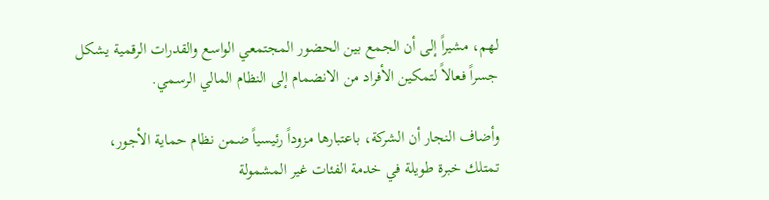لهم، مشيراً إلى أن الجمع بين الحضور المجتمعي الواسع والقدرات الرقمية يشكل جسراً فعالاً لتمكين الأفراد من الانضمام إلى النظام المالي الرسمي.

وأضاف النجار أن الشركة، باعتبارها مزوداً رئيسياً ضمن نظام حماية الأجور، تمتلك خبرة طويلة في خدمة الفئات غير المشمولة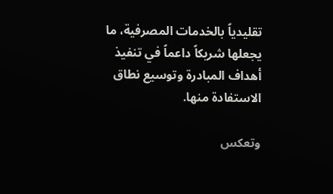تقليدياً بالخدمات المصرفية، ما يجعلها شريكاً داعماً في تنفيذ أهداف المبادرة وتوسيع نطاق الاستفادة منها.

وتعكس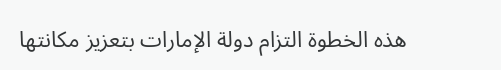هذه الخطوة التزام دولة الإمارات بتعزيز مكانتها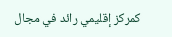كمركز إقليمي رائد في مجال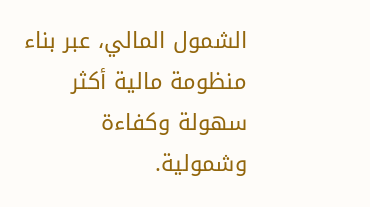الشمول المالي، عبر بناء منظومة مالية أكثر سهولة وكفاءة وشمولية.